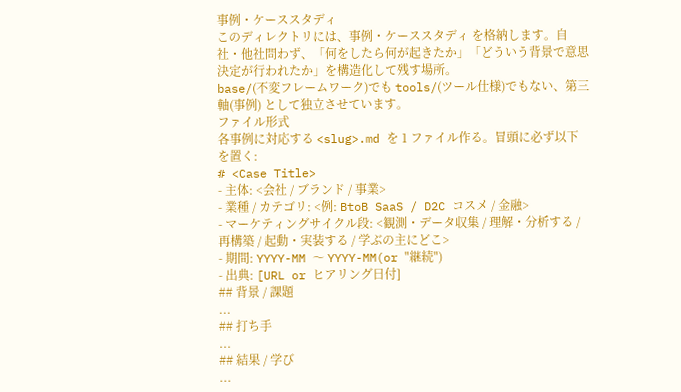事例・ケーススタディ
このディレクトリには、事例・ケーススタディ を格納します。自社・他社問わず、「何をしたら何が起きたか」「どういう背景で意思決定が行われたか」を構造化して残す場所。
base/(不変フレームワーク)でも tools/(ツール仕様)でもない、第三軸(事例) として独立させています。
ファイル形式
各事例に対応する <slug>.md を 1 ファイル作る。冒頭に必ず以下を置く:
# <Case Title>
- 主体: <会社 / ブランド / 事業>
- 業種 / カテゴリ: <例: BtoB SaaS / D2C コスメ / 金融>
- マーケティングサイクル段: <観測・データ収集 / 理解・分析する / 再構築 / 起動・実装する / 学ぶの主にどこ>
- 期間: YYYY-MM 〜 YYYY-MM(or "継続")
- 出典: [URL or ヒアリング日付]
## 背景 / 課題
...
## 打ち手
...
## 結果 / 学び
...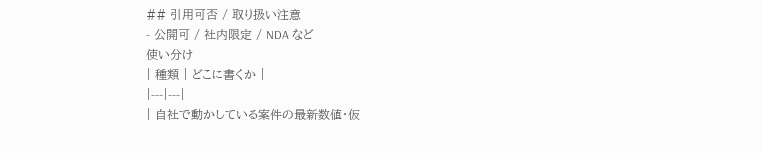## 引用可否 / 取り扱い注意
- 公開可 / 社内限定 / NDA など
使い分け
| 種類 | どこに書くか |
|---|---|
| 自社で動かしている案件の最新数値・仮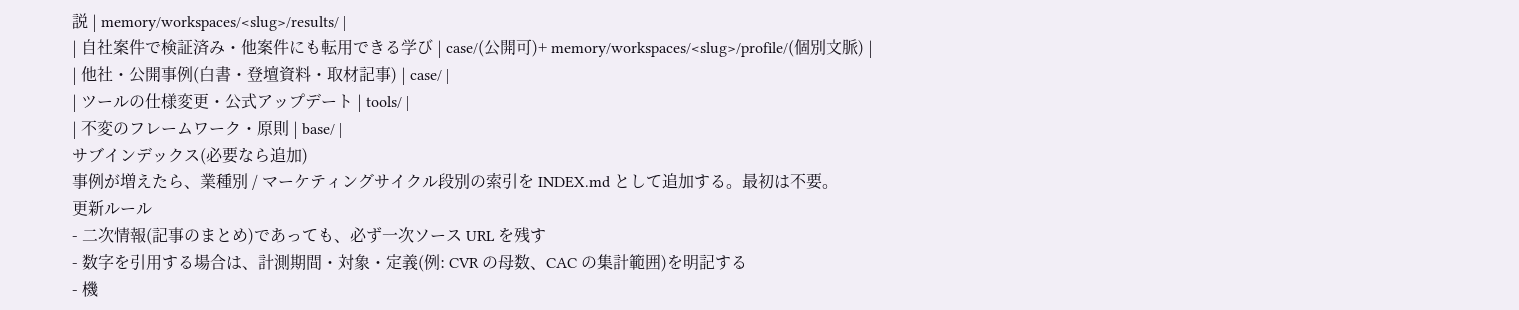説 | memory/workspaces/<slug>/results/ |
| 自社案件で検証済み・他案件にも転用できる学び | case/(公開可)+ memory/workspaces/<slug>/profile/(個別文脈) |
| 他社・公開事例(白書・登壇資料・取材記事) | case/ |
| ツールの仕様変更・公式アップデート | tools/ |
| 不変のフレームワーク・原則 | base/ |
サブインデックス(必要なら追加)
事例が増えたら、業種別 / マーケティングサイクル段別の索引を INDEX.md として追加する。最初は不要。
更新ルール
- 二次情報(記事のまとめ)であっても、必ず一次ソース URL を残す
- 数字を引用する場合は、計測期間・対象・定義(例: CVR の母数、CAC の集計範囲)を明記する
- 機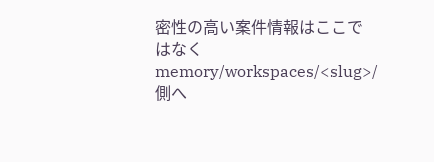密性の高い案件情報はここではなく
memory/workspaces/<slug>/側へ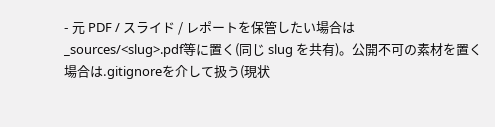- 元 PDF / スライド / レポートを保管したい場合は
_sources/<slug>.pdf等に置く(同じ slug を共有)。公開不可の素材を置く場合は.gitignoreを介して扱う(現状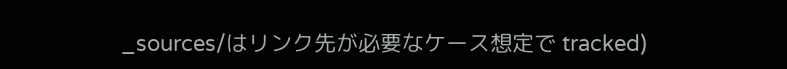_sources/はリンク先が必要なケース想定で tracked)